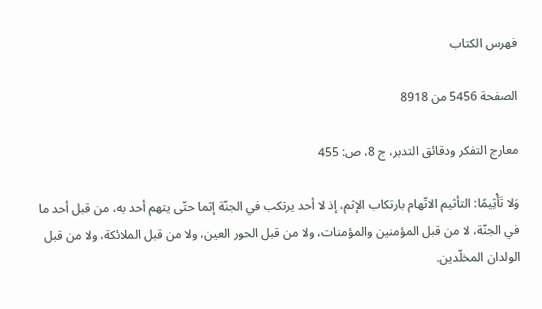فهرس الكتاب

الصفحة 5456 من 8918

معارج التفكر ودقائق التدبر، ج 8، ص: 455

وَلا تَأْثِيمًا: التأثيم الاتّهام بارتكاب الإثم، إذ لا أحد يرتكب في الجنّة إثما حتّى يتهم أحد به، من قبل أحد ما في الجنّة، لا من قبل المؤمنين والمؤمنات، ولا من قبل الحور العين، ولا من قبل الملائكة، ولا من قبل الولدان المخلّدين.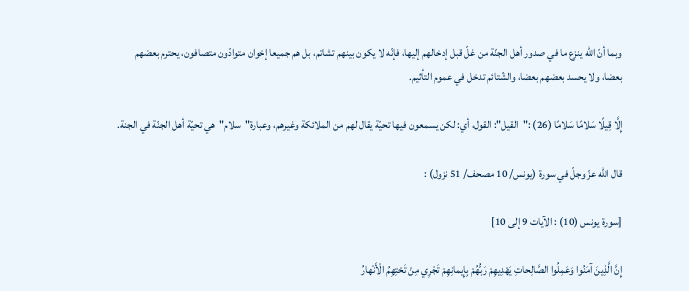وبما أنّ اللّه ينزع ما في صدور أهل الجنّة من غلّ قبل إدخالهم إليها، فإنّه لا يكون بينهم تشاتم، بل هم جميعا إخوان متوادّون متصافون، يحترم بعضهم بعضا، ولا يحسد بعضهم بعضا، والشّتائم تدخل في عموم التأثيم.

إِلَّا قِيلًا سَلامًا سَلامًا (26) :"القيل": القول، أي: لكن يسمعون فيها تحيّة يقال لهم من الملائكة وغيرهم، وعبارة"سلام"هي تحيّة أهل الجنّة في الجنة.

قال اللّه عزّ وجلّ في سورة (يونس/ 10 مصحف/ 51 نزول) :

[سورة يونس (10) : الآيات 9 إلى 10]

إِنَّ الَّذِينَ آمَنُوا وَعَمِلُوا الصَّالِحاتِ يَهْدِيهِمْ رَبُّهُمْ بِإِيمانِهِمْ تَجْرِي مِنْ تَحْتِهِمُ الْأَنْهارُ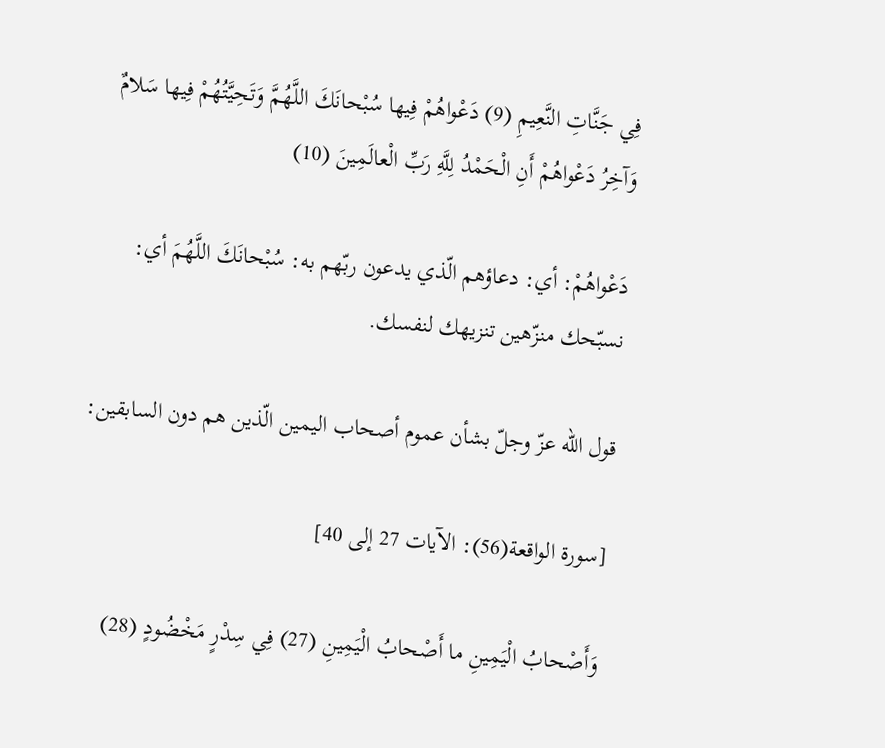فِي جَنَّاتِ النَّعِيمِ (9) دَعْواهُمْ فِيها سُبْحانَكَ اللَّهُمَّ وَتَحِيَّتُهُمْ فِيها سَلامٌ وَآخِرُ دَعْواهُمْ أَنِ الْحَمْدُ لِلَّهِ رَبِّ الْعالَمِينَ (10)

دَعْواهُمْ: أي: دعاؤهم الّذي يدعون ربّهم به: سُبْحانَكَ اللَّهُمَ أي: نسبّحك منزّهين تنزيهك لنفسك.

قول اللّه عزّ وجلّ بشأن عموم أصحاب اليمين الّذين هم دون السابقين:

[سورة الواقعة(56): الآيات 27 إلى 40]

وَأَصْحابُ الْيَمِينِ ما أَصْحابُ الْيَمِينِ (27) فِي سِدْرٍ مَخْضُودٍ (28)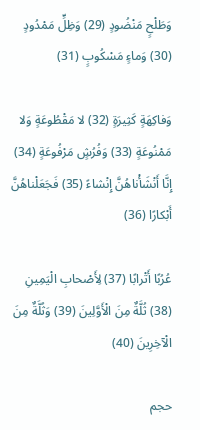وَطَلْحٍ مَنْضُودٍ (29) وَظِلٍّ مَمْدُودٍ (30) وَماءٍ مَسْكُوبٍ (31)

وَفاكِهَةٍ كَثِيرَةٍ (32) لا مَقْطُوعَةٍ وَلا مَمْنُوعَةٍ (33) وَفُرُشٍ مَرْفُوعَةٍ (34) إِنَّا أَنْشَأْناهُنَّ إِنْشاءً (35) فَجَعَلْناهُنَّ أَبْكارًا (36)

عُرُبًا أَتْرابًا (37) لِأَصْحابِ الْيَمِينِ (38) ثُلَّةٌ مِنَ الْأَوَّلِينَ (39) وَثُلَّةٌ مِنَ الْآخِرِينَ (40)

حجم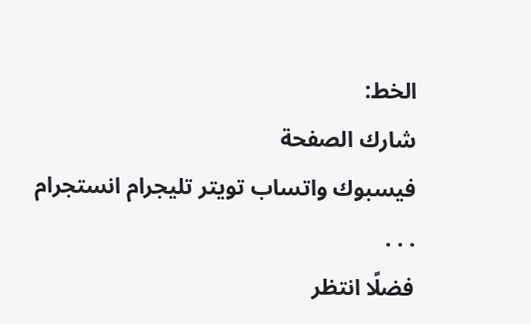الخط:
شارك الصفحة
فيسبوك واتساب تويتر تليجرام انستجرام
. . .
فضلًا انتظر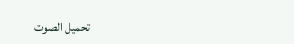تحميل الصوت